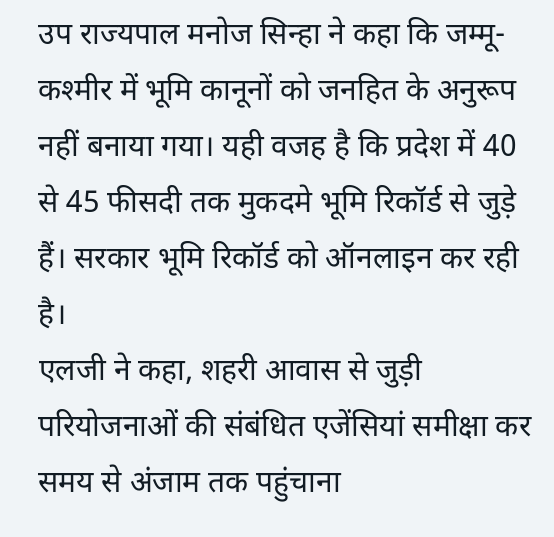उप राज्यपाल मनोज सिन्हा ने कहा कि जम्मू-कश्मीर में भूमि कानूनों को जनहित के अनुरूप नहीं बनाया गया। यही वजह है कि प्रदेश में 40 से 45 फीसदी तक मुकदमे भूमि रिकॉर्ड से जुड़े हैं। सरकार भूमि रिकॉर्ड को ऑनलाइन कर रही है।
एलजी ने कहा, शहरी आवास से जुड़ी परियोजनाओं की संबंधित एजेंसियां समीक्षा कर समय से अंजाम तक पहुंचाना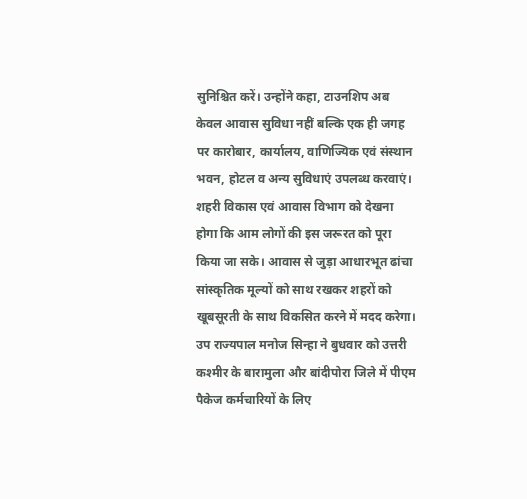सुनिश्चित करें। उन्होंने कहा, टाउनशिप अब केवल आवास सुविधा नहीं बल्कि एक ही जगह पर कारोबार, कार्यालय, वाणिज्यिक एवं संस्थान भवन, होटल व अन्य सुविधाएं उपलब्ध करवाएं।
शहरी विकास एवं आवास विभाग को देखना होगा कि आम लोगों की इस जरूरत को पूरा किया जा सके। आवास से जुड़ा आधारभूत ढांचा सांस्कृतिक मूल्यों को साथ रखकर शहरों को खूबसूरती के साथ विकसित करने में मदद करेगा।
उप राज्यपाल मनोज सिन्हा ने बुधवार को उत्तरी कश्मीर के बारामुला और बांदीपोरा जिले में पीएम पैकेज कर्मचारियों के लिए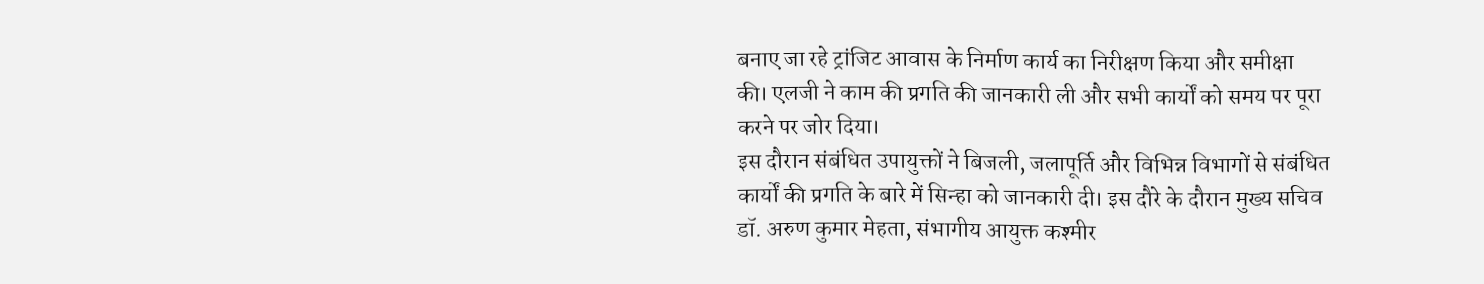बनाए जा रहे ट्रांजिट आवास के निर्माण कार्य का निरीक्षण किया और समीक्षा की। एलजी ने काम की प्रगति की जानकारी ली और सभी कार्यों को समय पर पूरा करने पर जोर दिया।
इस दौरान संबंधित उपायुक्तों ने बिजली, जलापूर्ति और विभिन्न विभागों से संबंधित कार्यों की प्रगति के बारे में सिन्हा को जानकारी दी। इस दौरे के दौरान मुख्य सचिव डॉ. अरुण कुमार मेहता, संभागीय आयुक्त कश्मीर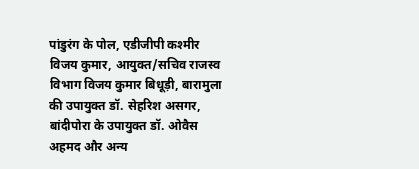पांडुरंग के पोल, एडीजीपी कश्मीर विजय कुमार, आयुक्त/सचिव राजस्व विभाग विजय कुमार बिधूड़ी, बारामुला की उपायुक्त डॉ. सेहरिश असगर, बांदीपोरा के उपायुक्त डॉ. ओवैस अहमद और अन्य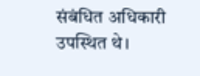संबंधित अधिकारी उपस्थित थे।